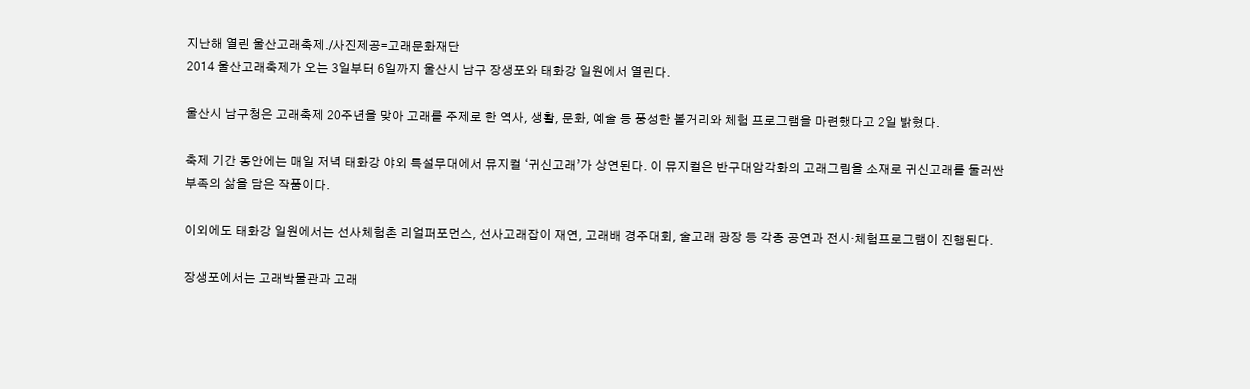지난해 열린 울산고래축제./사진제공=고래문화재단
2014 울산고래축제가 오는 3일부터 6일까지 울산시 남구 장생포와 태화강 일원에서 열린다.

울산시 남구청은 고래축제 20주년을 맞아 고래를 주제로 한 역사, 생활, 문화, 예술 등 풍성한 볼거리와 체험 프로그램을 마련했다고 2일 밝혔다.

축제 기간 동안에는 매일 저녁 태화강 야외 특설무대에서 뮤지컬 ‘귀신고래’가 상연된다. 이 뮤지컬은 반구대암각화의 고래그림을 소재로 귀신고래를 둘러싼 부족의 삶을 담은 작품이다.

이외에도 태화강 일원에서는 선사체험촌 리얼퍼포먼스, 선사고래잡이 재연, 고래배 경주대회, 술고래 광장 등 각종 공연과 전시·체험프로그램이 진행된다.

장생포에서는 고래박물관과 고래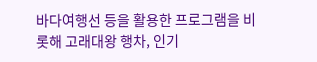바다여행선 등을 활용한 프로그램을 비롯해 고래대왕 행차, 인기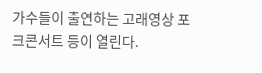가수들이 출연하는 고래영상 포크콘서트 등이 열린다.